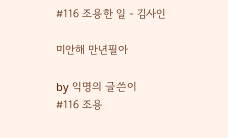#116 조용한 일 - 김사인

미안해 만년필아

by 익명의 글쓴이
#116 조용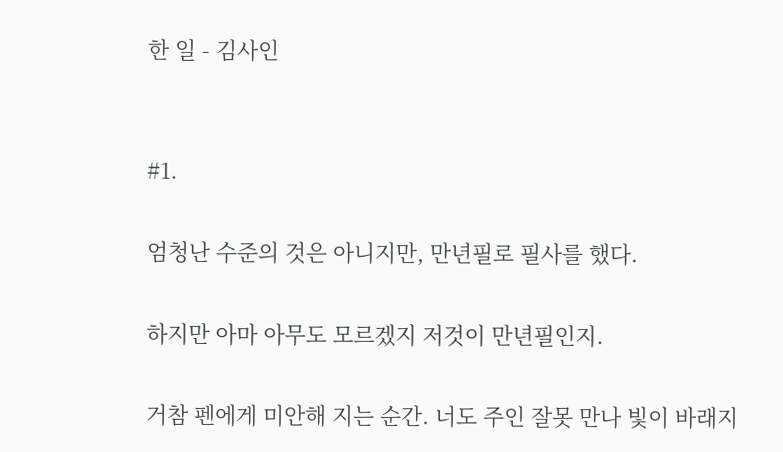한 일 - 김사인


#1.

엄청난 수준의 것은 아니지만, 만년필로 필사를 했다.

하지만 아마 아무도 모르겠지 저것이 만년필인지.

거참 펜에게 미안해 지는 순간. 너도 주인 잘못 만나 빛이 바래지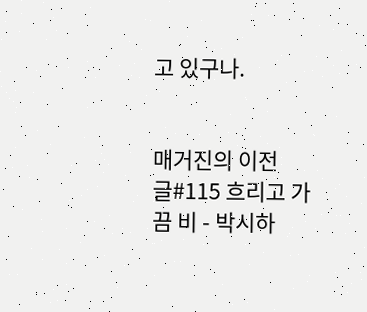고 있구나.


매거진의 이전글#115 흐리고 가끔 비 - 박시하